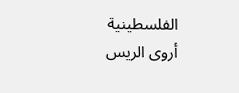الفلسطينية أروى الريس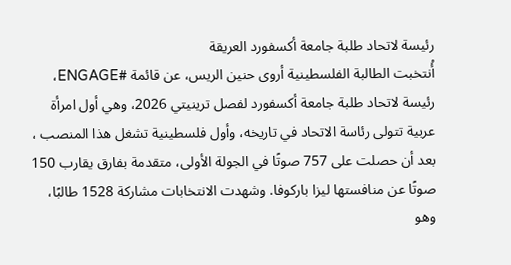رئيسة لاتحاد طلبة جامعة أكسفورد العريقة
أُنتخبت الطالبة الفلسطينية أروى حنين الريس، عن قائمة #ENGAGE، رئيسة لاتحاد طلبة جامعة أكسفورد لفصل ترينيتي 2026، وهي أول امرأة عربية تتولى رئاسة الاتحاد في تاريخه، وأول فلسطينية تشغل هذا المنصب ، بعد أن حصلت على 757 صوتًا في الجولة الأولى، متقدمة بفارق يقارب 150 صوتًا عن منافستها ليزا باركوفا. وشهدت الانتخابات مشاركة 1528 طالبًا، وهو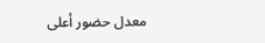معدل حضور أعلى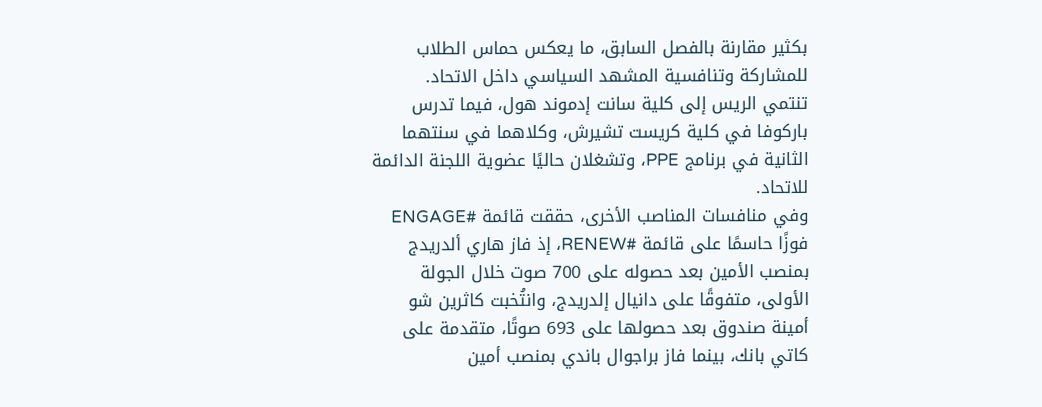بكثير مقارنة بالفصل السابق، ما يعكس حماس الطلاب للمشاركة وتنافسية المشهد السياسي داخل الاتحاد.
تنتمي الريس إلى كلية سانت إدموند هول، فيما تدرس باركوفا في كلية كريست تشيرش، وكلاهما في سنتهما الثانية في برنامج PPE، وتشغلان حاليًا عضوية اللجنة الدائمة للاتحاد.
وفي منافسات المناصب الأخرى، حققت قائمة #ENGAGE فوزًا حاسمًا على قائمة #RENEW، إذ فاز هاري ألدريدج بمنصب الأمين بعد حصوله على 700 صوت خلال الجولة الأولى، متفوقًا على دانيال إلدريدج، وانتُخبت كاثرين شو أمينة صندوق بعد حصولها على 693 صوتًا، متقدمة على كاتي بانك، بينما فاز براجوال باندي بمنصب أمين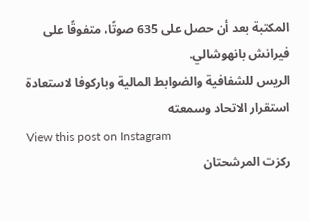المكتبة بعد أن حصل على 635 صوتًا، متفوقًا على فيرانش بانهوشالي.
الريس للشفافية والضوابط المالية وباركوفا لاستعادة استقرار الاتحاد وسمعته
View this post on Instagram
ركزت المرشحتان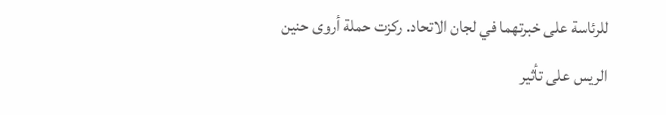للرئاسة على خبرتهما في لجان الاتحاد. ركزت حملة أروى حنين الريس على تأثير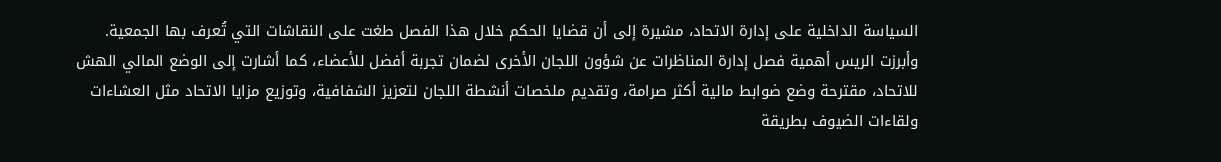السياسة الداخلية على إدارة الاتحاد، مشيرة إلى أن قضايا الحكم خلال هذا الفصل طغت على النقاشات التي تُعرف بها الجمعية.
وأبرزت الريس أهمية فصل إدارة المناظرات عن شؤون اللجان الأخرى لضمان تجربة أفضل للأعضاء، كما أشارت إلى الوضع المالي الهش للاتحاد، مقترحة وضع ضوابط مالية أكثر صرامة، وتقديم ملخصات أنشطة اللجان لتعزيز الشفافية، وتوزيع مزايا الاتحاد مثل العشاءات ولقاءات الضيوف بطريقة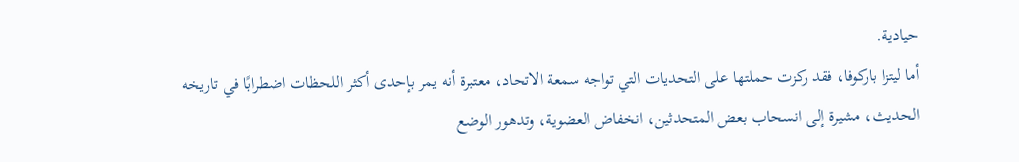حيادية.
أما ليتزا باركوفا، فقد ركزت حملتها على التحديات التي تواجه سمعة الاتحاد، معتبرة أنه يمر بإحدى أكثر اللحظات اضطرابًا في تاريخه الحديث، مشيرة إلى انسحاب بعض المتحدثين، انخفاض العضوية، وتدهور الوضع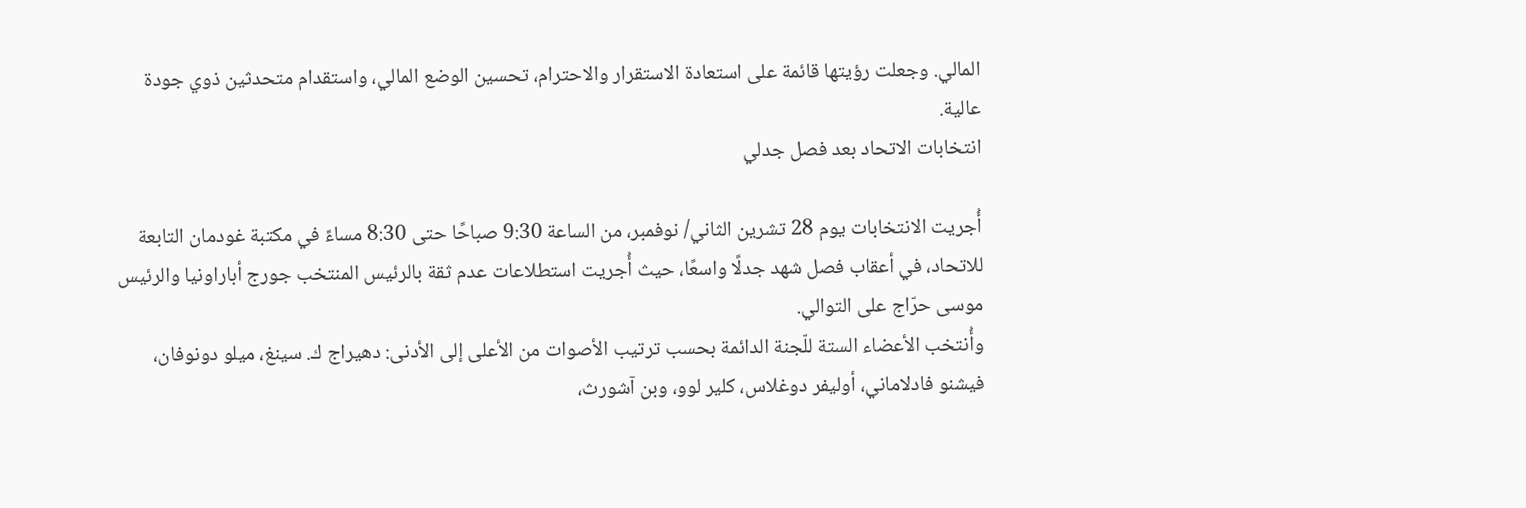المالي. وجعلت رؤيتها قائمة على استعادة الاستقرار والاحترام، تحسين الوضع المالي، واستقدام متحدثين ذوي جودة عالية.
انتخابات الاتحاد بعد فصل جدلي

أُجريت الانتخابات يوم 28 تشرين الثاني/ نوفمبر، من الساعة 9:30 صباحًا حتى 8:30 مساءً في مكتبة غودمان التابعة للاتحاد، في أعقاب فصل شهد جدلًا واسعًا، حيث أُجريت استطلاعات عدم ثقة بالرئيس المنتخب جورج أباراونيا والرئيس موسى حرّاج على التوالي.
وأُنتخب الأعضاء الستة للّجنة الدائمة بحسب ترتيب الأصوات من الأعلى إلى الأدنى: دهيراج ك. سينغ، ميلو دونوفان، فيشنو فادلاماني، أوليفر دوغلاس، كلير لوو، وبن آشورث،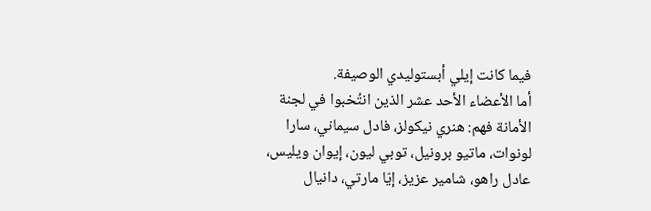فيما كانت إيلي أبستوليدي الوصيفة.
أما الأعضاء الأحد عشر الذين انتُخبوا في لجنة الأمانة فهم: هنري نيكولز، فادل سيماني، سارا لونوات، ماتيو برونيل، توبي ليون، إيوان ويليس، عادل راهو، شامير عزيز، إيّا مارتي، دانيال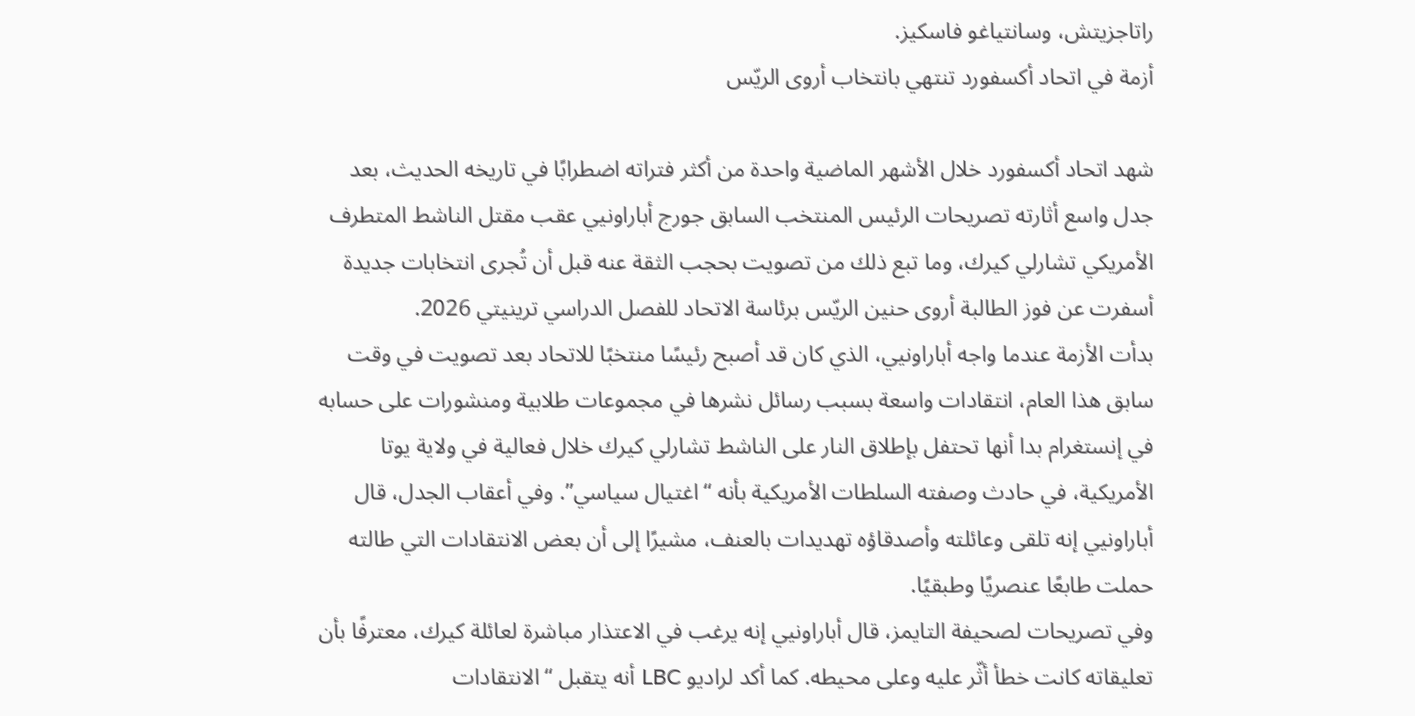راتاجزيتش، وسانتياغو فاسكيز.
أزمة في اتحاد أكسفورد تنتهي بانتخاب أروى الريّس

شهد اتحاد أكسفورد خلال الأشهر الماضية واحدة من أكثر فتراته اضطرابًا في تاريخه الحديث، بعد جدل واسع أثارته تصريحات الرئيس المنتخب السابق جورج أباراونيي عقب مقتل الناشط المتطرف الأمريكي تشارلي كيرك، وما تبع ذلك من تصويت بحجب الثقة عنه قبل أن تُجرى انتخابات جديدة أسفرت عن فوز الطالبة أروى حنين الريّس برئاسة الاتحاد للفصل الدراسي ترينيتي 2026.
بدأت الأزمة عندما واجه أباراونيي، الذي كان قد أصبح رئيسًا منتخبًا للاتحاد بعد تصويت في وقت سابق هذا العام، انتقادات واسعة بسبب رسائل نشرها في مجموعات طلابية ومنشورات على حسابه في إنستغرام بدا أنها تحتفل بإطلاق النار على الناشط تشارلي كيرك خلال فعالية في ولاية يوتا الأمريكية، في حادث وصفته السلطات الأمريكية بأنه “اغتيال سياسي”. وفي أعقاب الجدل، قال أباراونيي إنه تلقى وعائلته وأصدقاؤه تهديدات بالعنف، مشيرًا إلى أن بعض الانتقادات التي طالته حملت طابعًا عنصريًا وطبقيًا.
وفي تصريحات لصحيفة التايمز، قال أباراونيي إنه يرغب في الاعتذار مباشرة لعائلة كيرك، معترفًا بأن تعليقاته كانت خطأ أثّر عليه وعلى محيطه. كما أكد لراديو LBC أنه يتقبل “الانتقادات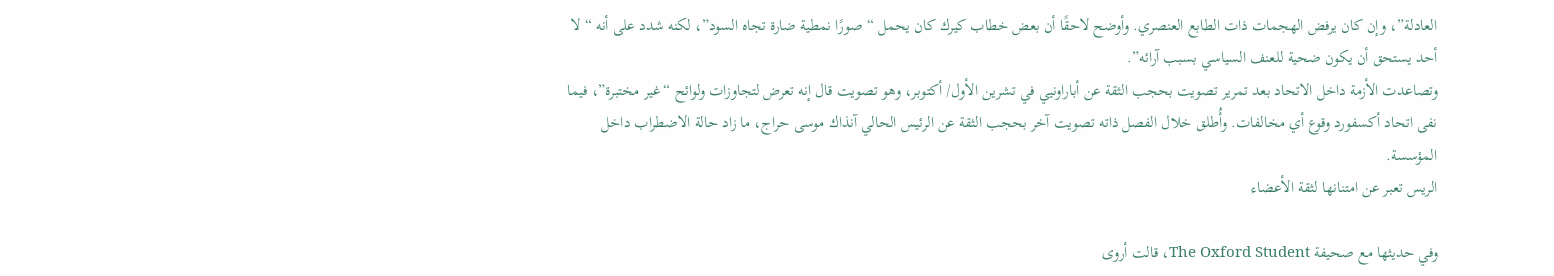العادلة”، وإن كان يرفض الهجمات ذات الطابع العنصري. وأوضح لاحقًا أن بعض خطاب كيرك كان يحمل “صورًا نمطية ضارة تجاه السود”، لكنه شدد على أنه “لا أحد يستحق أن يكون ضحية للعنف السياسي بسبب آرائه”.
وتصاعدت الأزمة داخل الاتحاد بعد تمرير تصويت بحجب الثقة عن أباراونيي في تشرين الأول/ أكتوبر، وهو تصويت قال إنه تعرض لتجاوزات ولوائح “غير مختبرة”، فيما نفى اتحاد أكسفورد وقوع أي مخالفات. وأُطلق خلال الفصل ذاته تصويت آخر بحجب الثقة عن الرئيس الحالي آنذاك موسى حراج، ما زاد حالة الاضطراب داخل المؤسسة.
الريس تعبر عن امتنانها لثقة الأعضاء

وفي حديثها مع صحيفة The Oxford Student، قالت أروى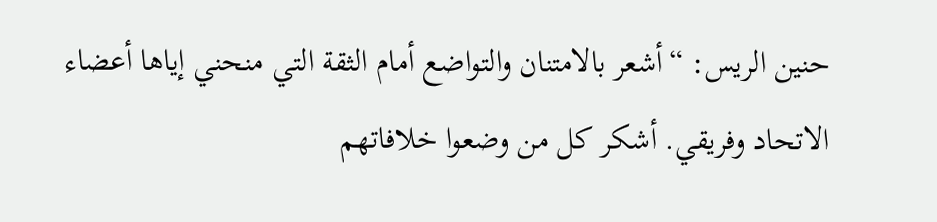حنين الريس: “أشعر بالامتنان والتواضع أمام الثقة التي منحني إياها أعضاء الاتحاد وفريقي. أشكر كل من وضعوا خلافاتهم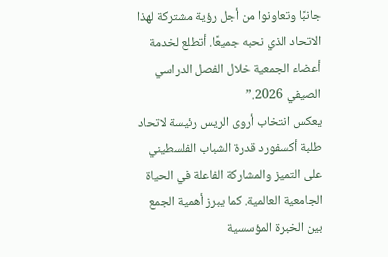جانبًا وتعاونوا من أجل رؤية مشتركة لهذا الاتحاد الذي نحبه جميعًا. أتطلع لخدمة أعضاء الجمعية خلال الفصل الدراسي الصيفي 2026.”
يعكس انتخاب أروى الريس رئيسة لاتحاد طلبة أكسفورد قدرة الشباب الفلسطيني على التميز والمشاركة الفاعلة في الحياة الجامعية العالمية. كما يبرز أهمية الجمع بين الخبرة المؤسسية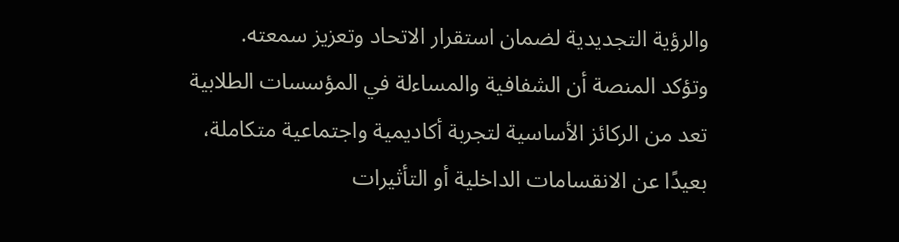والرؤية التجديدية لضمان استقرار الاتحاد وتعزيز سمعته.
وتؤكد المنصة أن الشفافية والمساءلة في المؤسسات الطلابية تعد من الركائز الأساسية لتجربة أكاديمية واجتماعية متكاملة، بعيدًا عن الانقسامات الداخلية أو التأثيرات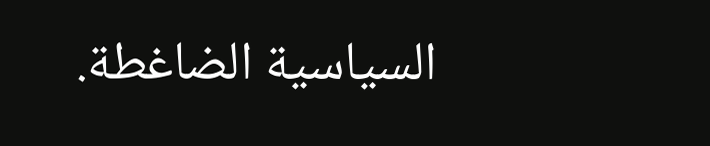السياسية الضاغطة.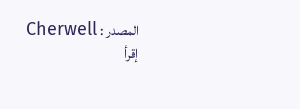المصدر : Cherwell
إقرأ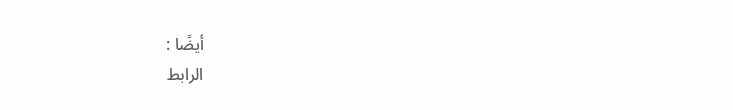أيضًا :
الرابط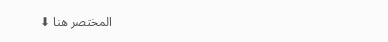المختصر هنا ⬇